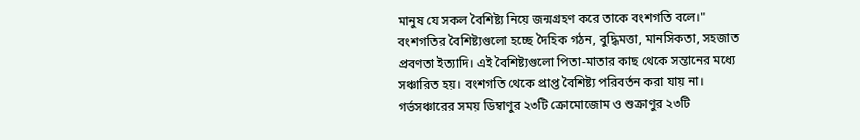মানুষ যে সকল বৈশিষ্ট্য নিয়ে জন্মগ্রহণ করে তাকে বংশগতি বলে।" বংশগতির বৈশিষ্ট্যগুলো হচ্ছে দৈহিক গঠন, বুদ্ধিমত্তা, মানসিকতা, সহজাত প্রবণতা ইত্যাদি। এই বৈশিষ্ট্যগুলো পিতা-মাতার কাছ থেকে সন্তানের মধ্যে সঞ্চারিত হয়। বংশগতি থেকে প্রাপ্ত বৈশিষ্ট্য পরিবর্তন করা যায় না।
গর্ভসঞ্চারের সময় ডিম্বাণুর ২৩টি ক্রোমোজোম ও শুক্রাণুর ২৩টি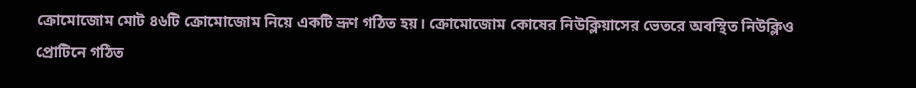ক্রোমোজোম মোট ৪৬টি ক্রোমোজোম নিয়ে একটি ভ্রূণ গঠিত হয়। ক্রোমোজোম কোষের নিউক্লিয়াসের ভেতরে অবস্থিত নিউক্লিও প্রোটিনে গঠিত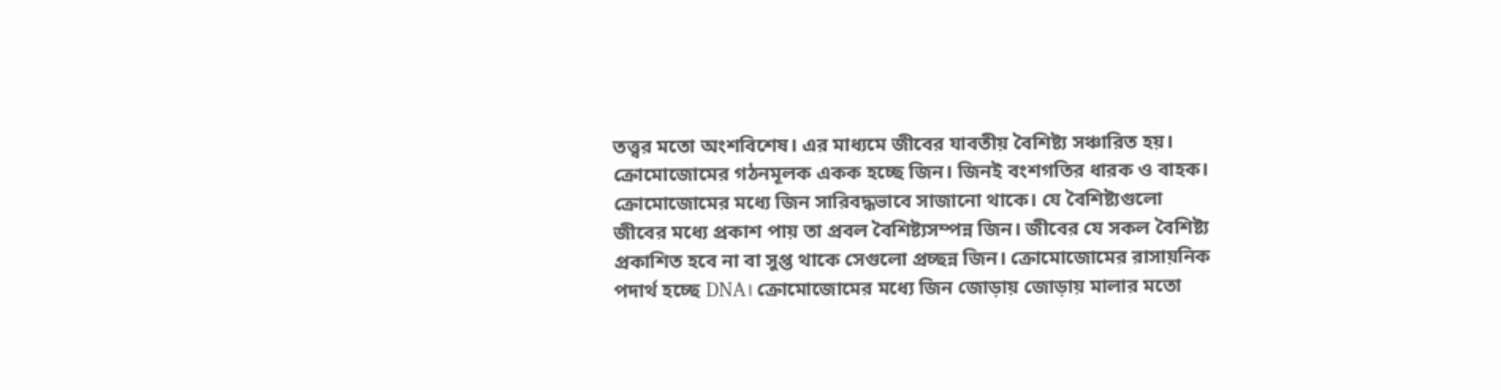তত্ত্বর মতো অংশবিশেষ। এর মাধ্যমে জীবের যাবতীয় বৈশিষ্ট্য সঞ্চারিত হয়। ক্রোমোজোমের গঠনমূলক একক হচ্ছে জিন। জিনই বংশগতির ধারক ও বাহক। ক্রোমোজোমের মধ্যে জিন সারিবদ্ধভাবে সাজানো থাকে। যে বৈশিষ্ট্যগুলো জীবের মধ্যে প্রকাশ পায় তা প্রবল বৈশিষ্ট্যসম্পন্ন জিন। জীবের যে সকল বৈশিষ্ট্য প্রকাশিত হবে না বা সুপ্ত থাকে সেগুলো প্রচ্ছন্ন জিন। ক্রোমোজোমের রাসায়নিক পদার্থ হচ্ছে DNA। ক্রোমোজোমের মধ্যে জিন জোড়ায় জোড়ায় মালার মতো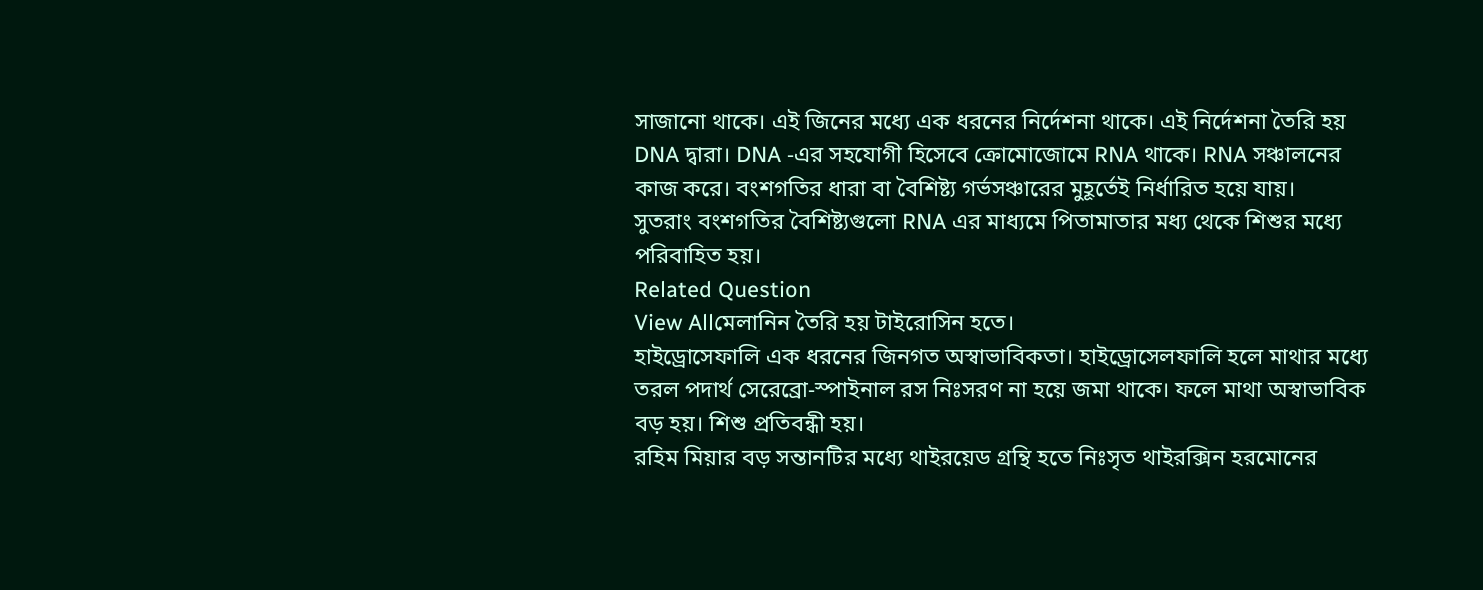সাজানো থাকে। এই জিনের মধ্যে এক ধরনের নির্দেশনা থাকে। এই নির্দেশনা তৈরি হয় DNA দ্বারা। DNA -এর সহযোগী হিসেবে ক্রোমোজোমে RNA থাকে। RNA সঞ্চালনের কাজ করে। বংশগতির ধারা বা বৈশিষ্ট্য গর্ভসঞ্চারের মুহূর্তেই নির্ধারিত হয়ে যায়।
সুতরাং বংশগতির বৈশিষ্ট্যগুলো RNA এর মাধ্যমে পিতামাতার মধ্য থেকে শিশুর মধ্যে পরিবাহিত হয়।
Related Question
View Allমেলানিন তৈরি হয় টাইরোসিন হতে।
হাইড্রোসেফালি এক ধরনের জিনগত অস্বাভাবিকতা। হাইড্রোসেলফালি হলে মাথার মধ্যে তরল পদার্থ সেরেব্রো-স্পাইনাল রস নিঃসরণ না হয়ে জমা থাকে। ফলে মাথা অস্বাভাবিক বড় হয়। শিশু প্রতিবন্ধী হয়।
রহিম মিয়ার বড় সন্তানটির মধ্যে থাইরয়েড গ্রন্থি হতে নিঃসৃত থাইরক্সিন হরমোনের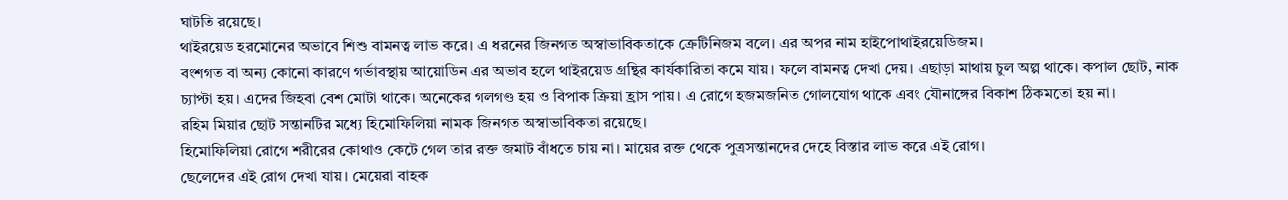ঘাটতি রয়েছে।
থাইরয়েড হরমোনের অভাবে শিশু বামনত্ব লাভ করে। এ ধরনের জিনগত অস্বাভাবিকতাকে ক্রেটিনিজম বলে। এর অপর নাম হাইপোথাইরয়েডিজম।
বংশগত বা অন্য কোনো কারণে গর্ভাবস্থায় আয়োডিন এর অভাব হলে থাইরয়েড গ্রন্থির কার্যকারিতা কমে যায়। ফলে বামনত্ব দেখা দেয়। এছাড়া মাথায় চুল অল্প থাকে। কপাল ছোট, নাক চ্যাপ্টা হয়। এদের জিহবা বেশ মোটা থাকে। অনেকের গলগণ্ড হয় ও বিপাক ক্রিয়া হ্রাস পায়। এ রোগে হজমজনিত গোলযোগ থাকে এবং যৌনাঙ্গের বিকাশ ঠিকমতো হয় না।
রহিম মিয়ার ছোট সন্তানটির মধ্যে হিমোফিলিয়া নামক জিনগত অস্বাভাবিকতা রয়েছে।
হিমোফিলিয়া রোগে শরীরের কোথাও কেটে গেল তার রক্ত জমাট বাঁধতে চায় না। মায়ের রক্ত থেকে পুত্রসন্তানদের দেহে বিস্তার লাভ করে এই রোগ।
ছেলেদের এই রোগ দেখা যায়। মেয়েরা বাহক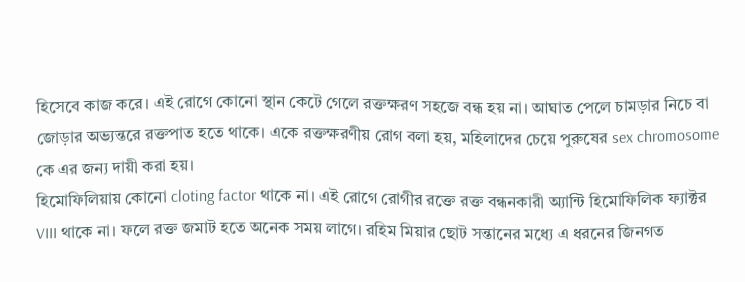হিসেবে কাজ করে। এই রোগে কোনো স্থান কেটে গেলে রক্তক্ষরণ সহজে বন্ধ হয় না। আঘাত পেলে চামড়ার নিচে বা জোড়ার অভ্যন্তরে রক্তপাত হতে থাকে। একে রক্তক্ষরণীয় রোগ বলা হয়, মহিলাদের চেয়ে পুরুষের sex chromosome কে এর জন্য দায়ী করা হয়।
হিমোফিলিয়ায় কোনো cloting factor থাকে না। এই রোগে রোগীর রক্তে রক্ত বন্ধনকারী অ্যান্টি হিমোফিলিক ফ্যাক্টর VIII থাকে না। ফলে রক্ত জমাট হতে অনেক সময় লাগে। রহিম মিয়ার ছোট সন্তানের মধ্যে এ ধরনের জিনগত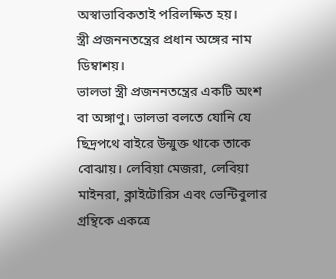অস্বাভাবিকতাই পরিলক্ষিত হয়।
স্ত্রী প্রজননতন্ত্রের প্রধান অঙ্গের নাম ডিম্বাশয়।
ভালভা স্ত্রী প্রজননতন্ত্রের একটি অংশ বা অঙ্গাণু। ভালভা বলতে যোনি যে ছিদ্রপথে বাইরে উন্মুক্ত থাকে তাকে বোঝায়। লেবিয়া মেজরা, লেবিয়া মাইনরা, ক্লাইটোরিস এবং ভেন্টিবুলার গ্রন্থিকে একত্রে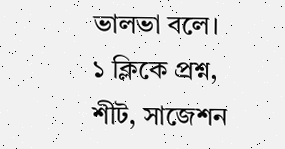ভালভা বলে।
১ ক্লিকে প্রশ্ন, শীট, সাজেশন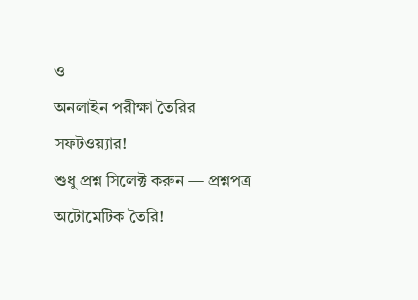ও
অনলাইন পরীক্ষা তৈরির সফটওয়্যার!
শুধু প্রশ্ন সিলেক্ট করুন — প্রশ্নপত্র অটোমেটিক তৈরি!